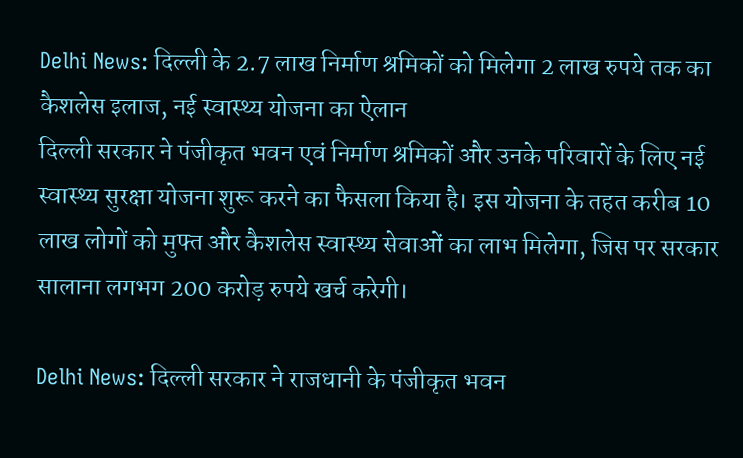Delhi News: दिल्ली के 2.7 लाख निर्माण श्रमिकों को मिलेगा 2 लाख रुपये तक का कैशलेस इलाज, नई स्वास्थ्य योजना का ऐलान
दिल्ली सरकार ने पंजीकृत भवन एवं निर्माण श्रमिकों और उनके परिवारों के लिए नई स्वास्थ्य सुरक्षा योजना शुरू करने का फैसला किया है। इस योजना के तहत करीब 10 लाख लोगों को मुफ्त और कैशलेस स्वास्थ्य सेवाओं का लाभ मिलेगा, जिस पर सरकार सालाना लगभग 200 करोड़ रुपये खर्च करेगी।

Delhi News: दिल्ली सरकार ने राजधानी के पंजीकृत भवन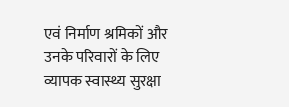एवं निर्माण श्रमिकों और उनके परिवारों के लिए व्यापक स्वास्थ्य सुरक्षा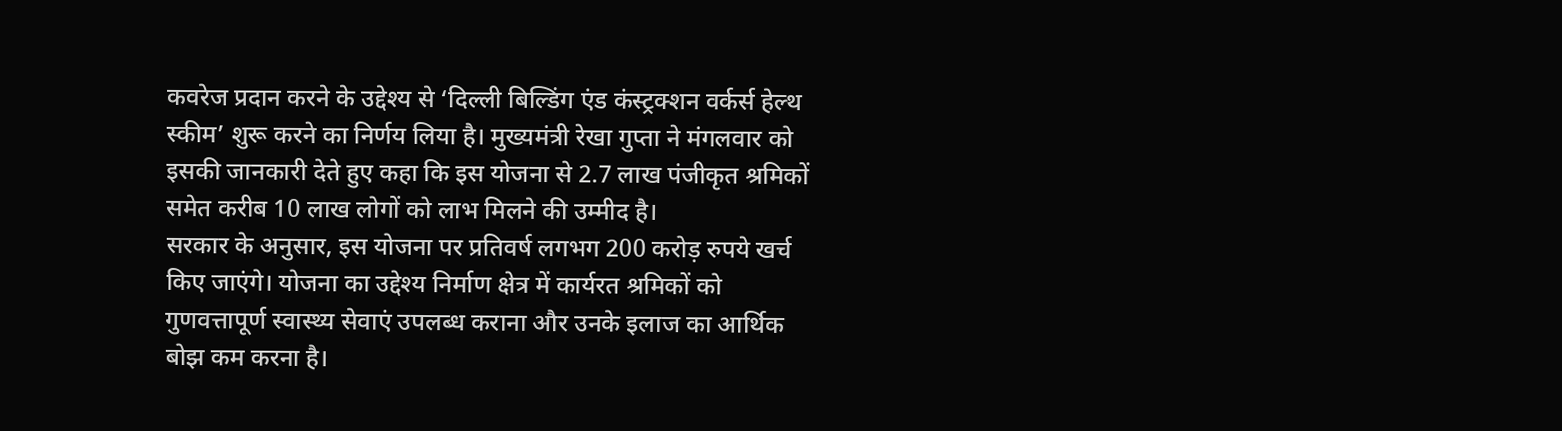कवरेज प्रदान करने के उद्देश्य से ‘दिल्ली बिल्डिंग एंड कंस्ट्रक्शन वर्कर्स हेल्थ स्कीम’ शुरू करने का निर्णय लिया है। मुख्यमंत्री रेखा गुप्ता ने मंगलवार को इसकी जानकारी देते हुए कहा कि इस योजना से 2.7 लाख पंजीकृत श्रमिकों समेत करीब 10 लाख लोगों को लाभ मिलने की उम्मीद है।
सरकार के अनुसार, इस योजना पर प्रतिवर्ष लगभग 200 करोड़ रुपये खर्च किए जाएंगे। योजना का उद्देश्य निर्माण क्षेत्र में कार्यरत श्रमिकों को गुणवत्तापूर्ण स्वास्थ्य सेवाएं उपलब्ध कराना और उनके इलाज का आर्थिक बोझ कम करना है।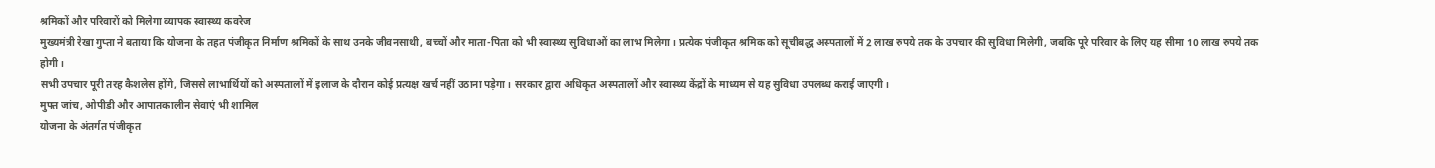श्रमिकों और परिवारों को मिलेगा व्यापक स्वास्थ्य कवरेज
मुख्यमंत्री रेखा गुप्ता ने बताया कि योजना के तहत पंजीकृत निर्माण श्रमिकों के साथ उनके जीवनसाथी, बच्चों और माता-पिता को भी स्वास्थ्य सुविधाओं का लाभ मिलेगा। प्रत्येक पंजीकृत श्रमिक को सूचीबद्ध अस्पतालों में 2 लाख रुपये तक के उपचार की सुविधा मिलेगी, जबकि पूरे परिवार के लिए यह सीमा 10 लाख रुपये तक होगी।
सभी उपचार पूरी तरह कैशलेस होंगे, जिससे लाभार्थियों को अस्पतालों में इलाज के दौरान कोई प्रत्यक्ष खर्च नहीं उठाना पड़ेगा। सरकार द्वारा अधिकृत अस्पतालों और स्वास्थ्य केंद्रों के माध्यम से यह सुविधा उपलब्ध कराई जाएगी।
मुफ्त जांच, ओपीडी और आपातकालीन सेवाएं भी शामिल
योजना के अंतर्गत पंजीकृत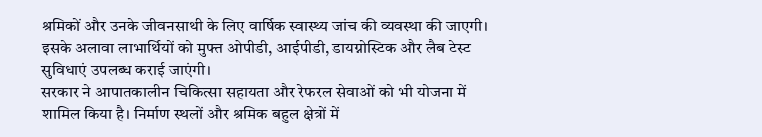श्रमिकों और उनके जीवनसाथी के लिए वार्षिक स्वास्थ्य जांच की व्यवस्था की जाएगी। इसके अलावा लाभार्थियों को मुफ्त ओपीडी, आईपीडी, डायग्नोस्टिक और लैब टेस्ट सुविधाएं उपलब्ध कराई जाएंगी।
सरकार ने आपातकालीन चिकित्सा सहायता और रेफरल सेवाओं को भी योजना में शामिल किया है। निर्माण स्थलों और श्रमिक बहुल क्षेत्रों में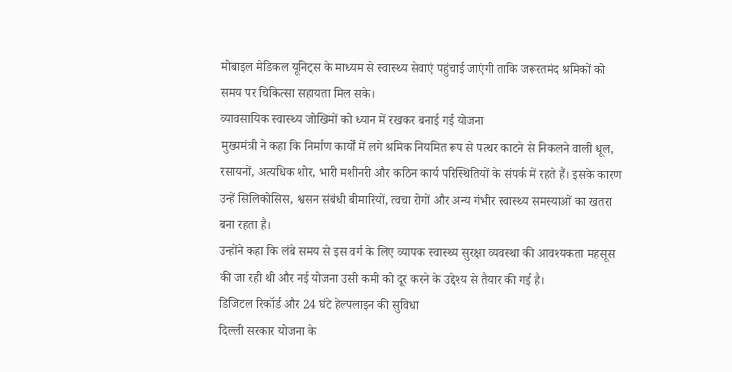मोबाइल मेडिकल यूनिट्स के माध्यम से स्वास्थ्य सेवाएं पहुंचाई जाएंगी ताकि जरूरतमंद श्रमिकों को समय पर चिकित्सा सहायता मिल सके।
व्यावसायिक स्वास्थ्य जोखिमों को ध्यान में रखकर बनाई गई योजना
मुख्यमंत्री ने कहा कि निर्माण कार्यों में लगे श्रमिक नियमित रूप से पत्थर काटने से निकलने वाली धूल, रसायनों, अत्यधिक शोर, भारी मशीनरी और कठिन कार्य परिस्थितियों के संपर्क में रहते हैं। इसके कारण उन्हें सिलिकोसिस, श्वसन संबंधी बीमारियों, त्वचा रोगों और अन्य गंभीर स्वास्थ्य समस्याओं का खतरा बना रहता है।
उन्होंने कहा कि लंबे समय से इस वर्ग के लिए व्यापक स्वास्थ्य सुरक्षा व्यवस्था की आवश्यकता महसूस की जा रही थी और नई योजना उसी कमी को दूर करने के उद्देश्य से तैयार की गई है।
डिजिटल रिकॉर्ड और 24 घंटे हेल्पलाइन की सुविधा
दिल्ली सरकार योजना के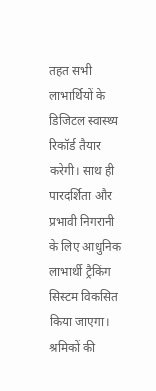तहत सभी लाभार्थियों के डिजिटल स्वास्थ्य रिकॉर्ड तैयार करेगी। साथ ही पारदर्शिता और प्रभावी निगरानी के लिए आधुनिक लाभार्थी ट्रैकिंग सिस्टम विकसित किया जाएगा।
श्रमिकों की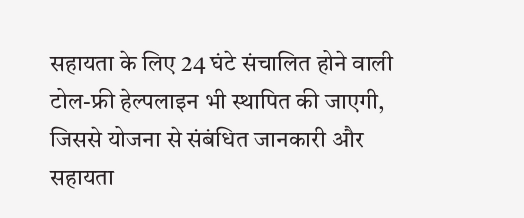सहायता के लिए 24 घंटे संचालित होने वाली टोल-फ्री हेल्पलाइन भी स्थापित की जाएगी, जिससे योजना से संबंधित जानकारी और सहायता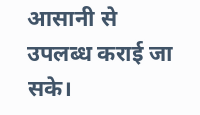आसानी से उपलब्ध कराई जा सके।